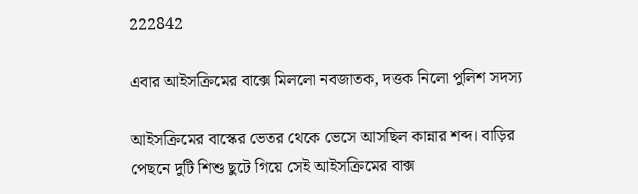222842

এবার আইসক্রিমের বাক্সে মিললো নবজাতক, দত্তক নিলো পুলিশ সদস্য

আইসক্রিমের বাস্কের ভেতর থেকে ভেসে আসছিল কান্নার শব্দ। বাড়ির পেছনে দুটি শিশু ছুটে গিয়ে সেই আইসক্রিমের বাক্স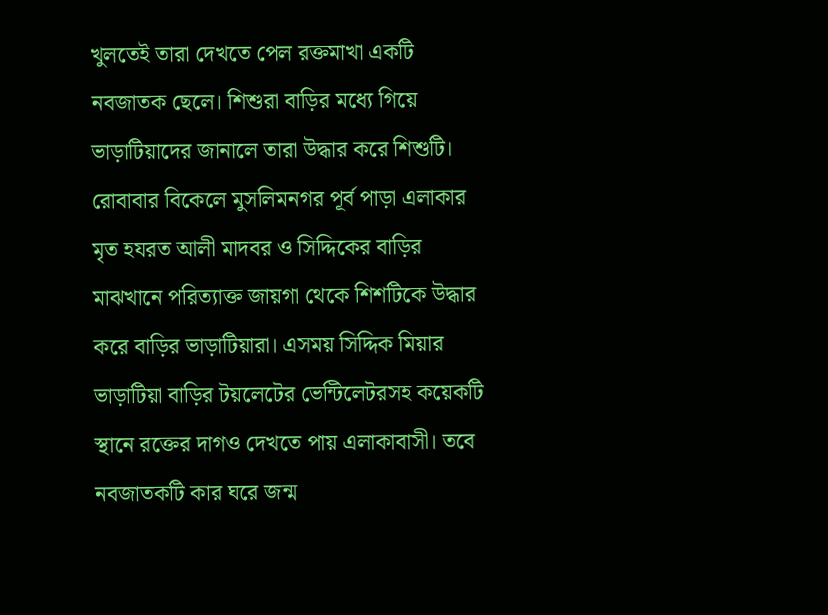খুলতেই তারা দেখতে পেল রক্তমাখা একটি নবজাতক ছেলে। শিশুরা বাড়ির মধ্যে গিয়ে ভাড়াটিয়াদের জানালে তারা উদ্ধার করে শিশুটি। রোবাবার বিকেলে মুসলিমনগর পূর্ব পাড়া এলাকার মৃত হযরত আলী মাদবর ও সিদ্দিকের বাড়ির মাঝখানে পরিত্যাক্ত জায়গা থেকে শিশটিকে উদ্ধার করে বাড়ির ভাড়াটিয়ারা। এসময় সিদ্দিক মিয়ার ভাড়াটিয়া বাড়ির টয়লেটের ভেন্টিলেটরসহ কয়েকটি স্থানে রক্তের দাগও দেখতে পায় এলাকাবাসী। তবে নবজাতকটি কার ঘরে জন্ম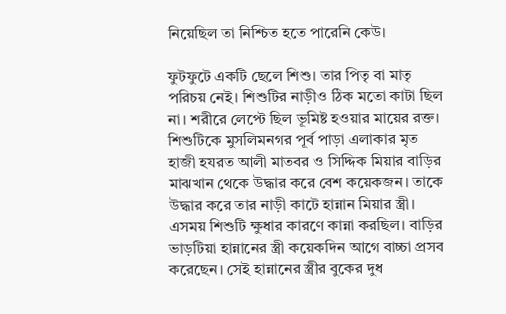নিয়েছিল তা নিশ্চিত হতে পারেনি কেউ।

ফুটফুটে একটি ছেলে শিশু। তার পিতৃ বা মাতৃ পরিচয় নেই। শিশুটির নাড়ীও ঠিক মতো কাটা ছিল না। শরীরে লেপ্টে ছিল ভূমিষ্ট হওয়ার মায়ের রক্ত। শিশুটিকে মুসলিমনগর পূর্ব পাড়া এলাকার মৃত হাজী হযরত আলী মাতবর ও সিদ্দিক মিয়ার বাড়ির মাঝখান থেকে উদ্ধার করে বেশ কয়েকজন। তাকে উদ্ধার করে তার নাড়ী কাটে হান্নান মিয়ার স্ত্রী। এসময় শিশুটি ক্ষুধার কারণে কান্না করছিল। বাড়ির ভাড়টিয়া হান্নানের স্ত্রী কয়েকদিন আগে বাচ্চা প্রসব করেছেন। সেই হান্নানের স্ত্রীর বুকের দুধ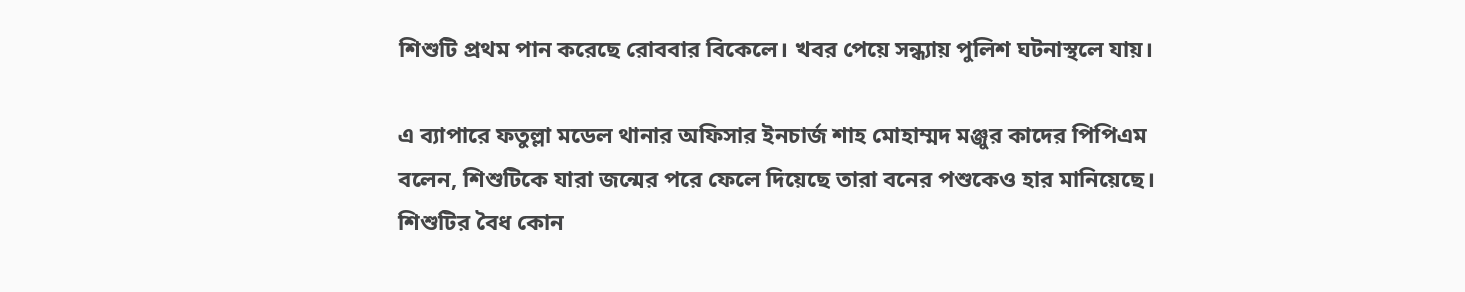শিশুটি প্রথম পান করেছে রোববার বিকেলে। খবর পেয়ে সন্ধ্যায় পুলিশ ঘটনাস্থলে যায়।

এ ব্যাপারে ফতুল্লা মডেল থানার অফিসার ইনচার্জ শাহ মোহাম্মদ মঞ্জুর কাদের পিপিএম বলেন, শিশুটিকে যারা জন্মের পরে ফেলে দিয়েছে তারা বনের পশুকেও হার মানিয়েছে। শিশুটির বৈধ কোন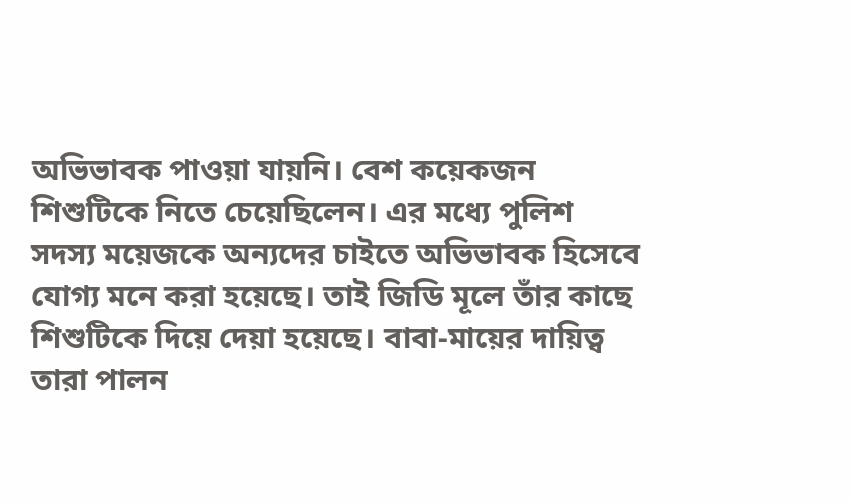অভিভাবক পাওয়া যায়নি। বেশ কয়েকজন শিশুটিকে নিতে চেয়েছিলেন। এর মধ্যে পুলিশ সদস্য ময়েজকে অন্যদের চাইতে অভিভাবক হিসেবে যোগ্য মনে করা হয়েছে। তাই জিডি মূলে তাঁর কাছে শিশুটিকে দিয়ে দেয়া হয়েছে। বাবা-মায়ের দায়িত্ব তারা পালন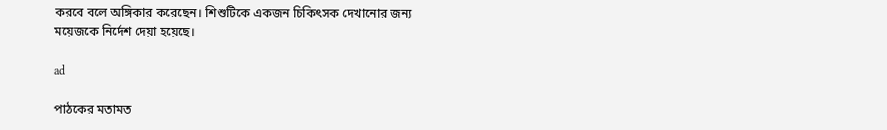করবে বলে অঙ্গিকার করেছেন। শিশুটিকে একজন চিকিৎসক দেখানোর জন্য ময়েজকে নির্দেশ দেয়া হয়েছে।

ad

পাঠকের মতামত